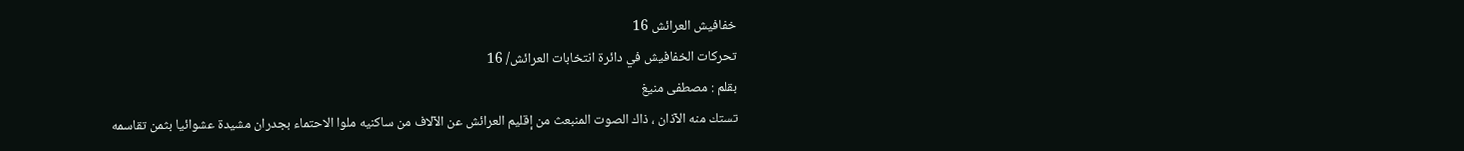خفافيش العرائش 16
تحركات الخفافيش في دائرة انتخابات العرائش/ 16
بقلم : مصطفى منيغ
تستك منه الآذان ، ذاك الصوت المنبعث من إقليم العرائش عن الآلاف من ساكنيه ملوا الاحتماء بجدران مشيدة عشوائيا بثمن تقاسمه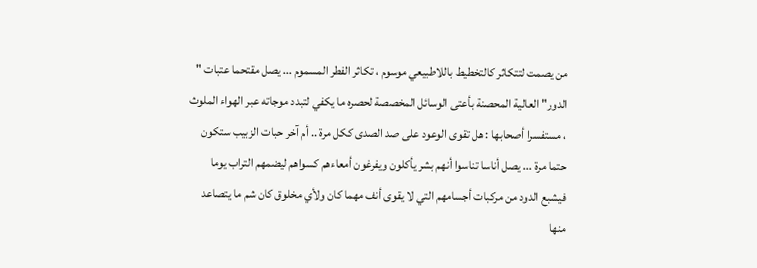من يصمت لتتكاثر كالتخطيط باللاطبيعي موسوم ، تكاثر الفطر المسموم ... يصل مقتحما عتبات " الدور" العالية المحصنة بأعتى الوسائل المخصصة لحصره ما يكفي لتبدد موجاته عبر الهواء الملوث ، مستفسرا أصحابها : هل تقوى الوعود على صد الصدى ككل مرة .. أم آخر حبات الزبيب ستكون حتما مرة ... يصل أناسا تناسوا أنهم بشر يأكلون ويفرغون أمعاءهم كسواهم ليضمهم التراب يوما فيشبع الدود من مركبات أجسامهم التي لا يقوى أنف مهما كان ولأي مخلوق كان شم ما يتصاعد منها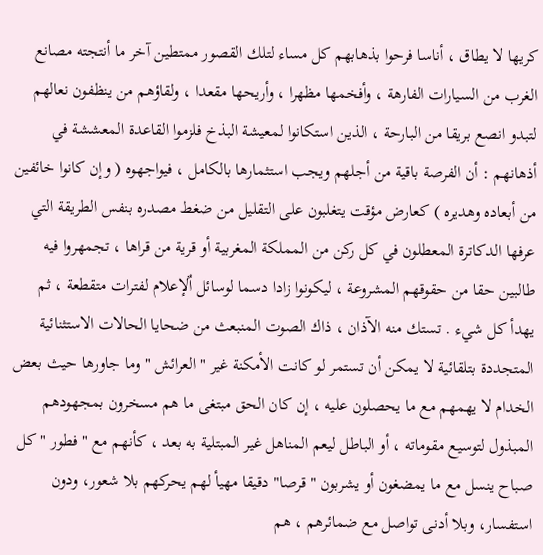كريها لا يطاق ، أناسا فرحوا بذهابهم كل مساء لتلك القصور ممتطين آخر ما أنتجته مصانع الغرب من السيارات الفارهة ، وأفخمها مظهرا ، وأريحها مقعدا ، ولقاؤهم من ينظفون نعالهم لتبدو انصع بريقا من البارحة ، الذين استكانوا لمعيشة البذخ فلزموا القاعدة المعششة في أذهانهم : أن الفرصة باقية من أجلهم ويجب استثمارها بالكامل ، فيواجهوه ( وإن كانوا خائفين من أبعاده وهديره ) كعارض مؤقت يتغلبون على التقليل من ضغط مصدره بنفس الطريقة التي عرفها الدكاترة المعطلون في كل ركن من المملكة المغربية أو قرية من قراها ، تجمهروا فيه طالبين حقا من حقوقهم المشروعة ، ليكونوا زادا دسما لوسائل اٌلإعلام لفترات متقطعة ، ثم يهدأ كل شيء . تستك منه الآذان ، ذاك الصوت المنبعث من ضحايا الحالات الاستثنائية المتجددة بتلقائية لا يمكن أن تستمر لو كانت الأمكنة غير " العرائش " وما جاورها حيث بعض الخدام لا يهمهم مع ما يحصلون عليه ، إن كان الحق مبتغى ما هم مسخرون بمجهودهم المبذول لتوسيع مقوماته ، أو الباطل ليعم المناهل غير المبتلية به بعد ، كأنهم مع " فطور " كل صباح ينسل مع ما يمضغون أو يشربون " قرصا" دقيقا مهيأ لهم يحركهم بلا شعور، ودون استفسار، وبلا أدنى تواصل مع ضمائرهم ، هم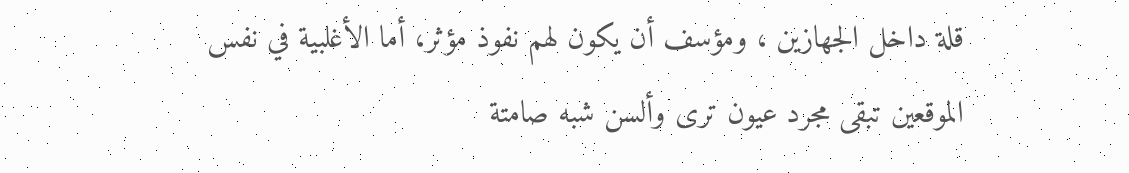قلة داخل الجهازين ، ومؤسف أن يكون لهم نفوذ مؤثر، أما الأغلبية في نفس الموقعين تبقى مجرد عيون ترى وألسن شبه صامتة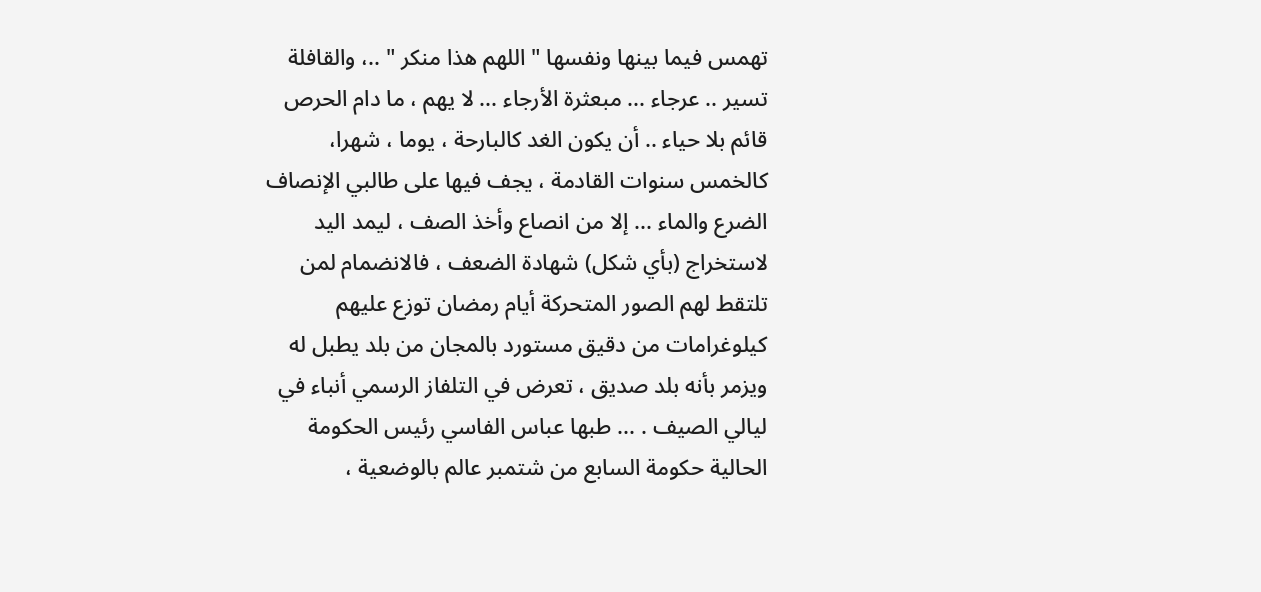تهمس فيما بينها ونفسها " اللهم هذا منكر " ..، والقافلة تسير .. عرجاء ... مبعثرة الأرجاء ... لا يهم ، ما دام الحرص قائم بلا حياء .. أن يكون الغد كالبارحة ، يوما ، شهرا، كالخمس سنوات القادمة ، يجف فيها على طالبي الإنصاف الضرع والماء ... إلا من انصاع وأخذ الصف ، ليمد اليد لاستخراج (بأي شكل) شهادة الضعف ، فالانضمام لمن تلتقط لهم الصور المتحركة أيام رمضان توزع عليهم كيلوغرامات من دقيق مستورد بالمجان من بلد يطبل له ويزمر بأنه بلد صديق ، تعرض في التلفاز الرسمي أنباء في ليالي الصيف . ... طبها عباس الفاسي رئيس الحكومة الحالية حكومة السابع من شتمبر عالم بالوضعية ،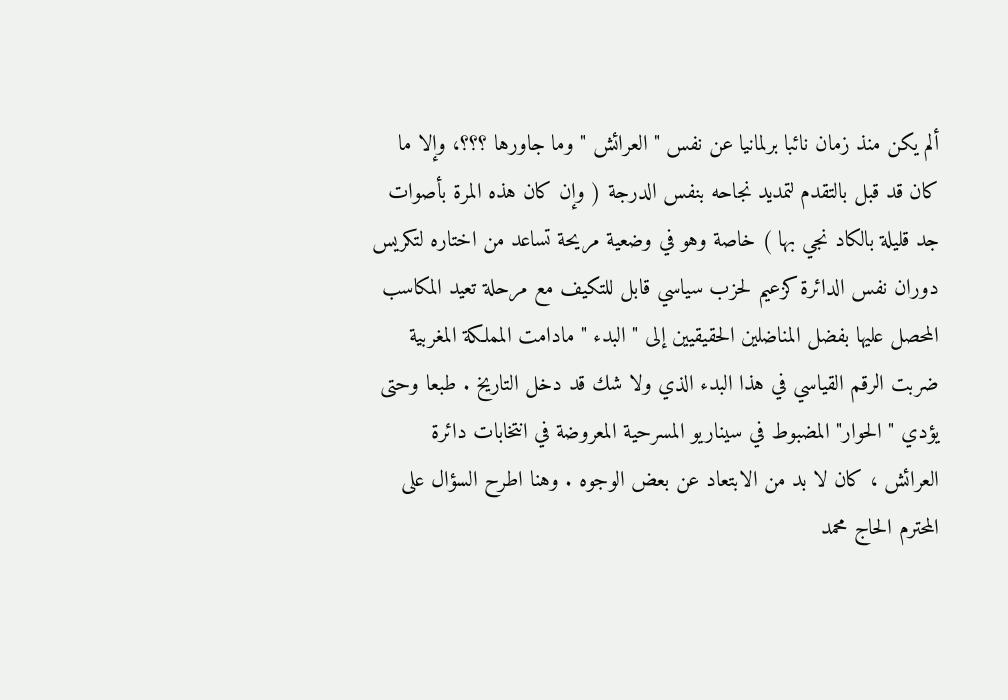ألم يكن منذ زمان نائبا برلمانيا عن نفس " العرائش " وما جاورها ؟؟؟، وإلا ما كان قد قبل بالتقدم لتمديد نجاحه بنفس الدرجة ( وإن كان هذه المرة بأصوات جد قليلة بالكاد نجي بها ) خاصة وهو في وضعية مريحة تساعد من اختاره لتكريس دوران نفس الدائرة كزعيم لحزب سياسي قابل للتكيف مع مرحلة تعيد المكاسب المحصل عليها بفضل المناضلين الحقيقيين إلى " البدء " مادامت المملكة المغربية ضربت الرقم القياسي في هذا البدء الذي ولا شك قد دخل التاريخ . طبعا وحتى يؤدي " الحوار" المضبوط في سيناريو المسرحية المعروضة في انتخابات دائرة العرائش ، كان لا بد من الابتعاد عن بعض الوجوه . وهنا اطرح السؤال على المحترم الحاج محمد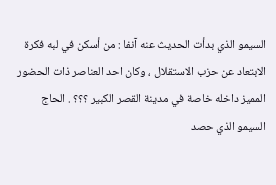السيمو الذي بدأت الحديث عنه آنفا : من أسكن في لبه فكرة الابتعاد عن حزب الاستقلال ، وكان احد العناصر ذات الحضور المميز داخله خاصة في مدينة القصر الكبير ؟؟؟ . الحاج السيمو الذي حصد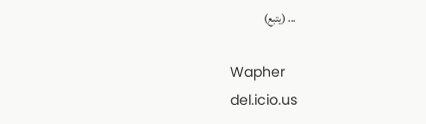... (يتبع)

Wapher
del.icio.us